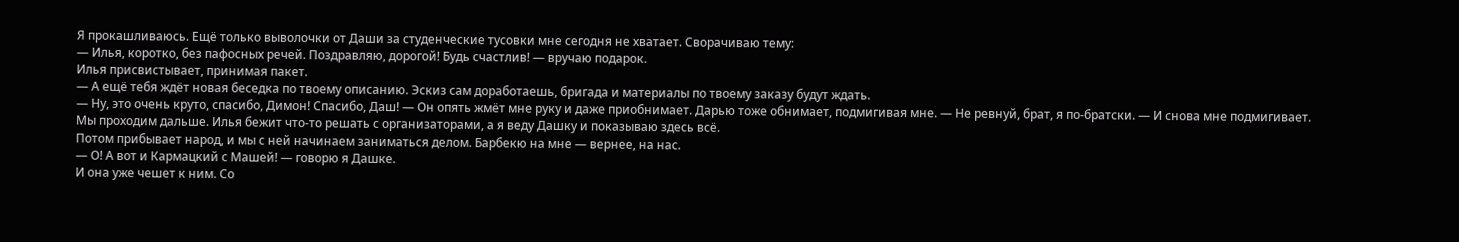Я прокашливаюсь. Ещё только выволочки от Даши за студенческие тусовки мне сегодня не хватает. Сворачиваю тему:
— Илья, коротко, без пафосных речей. Поздравляю, дорогой! Будь счастлив! — вручаю подарок.
Илья присвистывает, принимая пакет.
— А ещё тебя ждёт новая беседка по твоему описанию. Эскиз сам доработаешь, бригада и материалы по твоему заказу будут ждать.
— Ну, это очень круто, спасибо, Димон! Спасибо, Даш! — Он опять жмёт мне руку и даже приобнимает. Дарью тоже обнимает, подмигивая мне. — Не ревнуй, брат, я по-братски. — И снова мне подмигивает.
Мы проходим дальше. Илья бежит что-то решать с организаторами, а я веду Дашку и показываю здесь всё.
Потом прибывает народ, и мы с ней начинаем заниматься делом. Барбекю на мне — вернее, на нас.
— О! А вот и Кармацкий с Машей! — говорю я Дашке.
И она уже чешет к ним. Со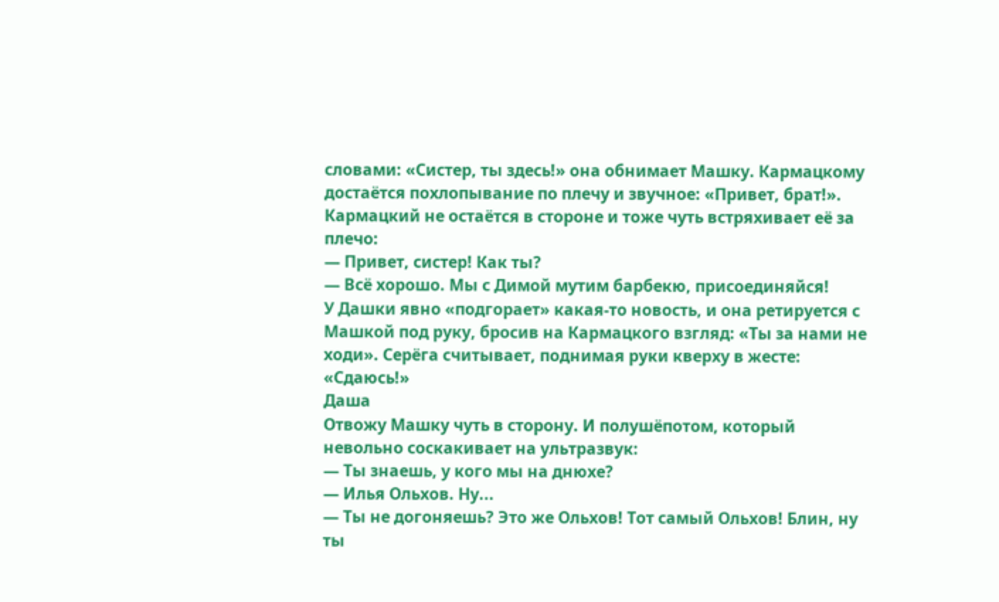словами: «Систер, ты здесь!» она обнимает Машку. Кармацкому достаётся похлопывание по плечу и звучное: «Привет, брат!». Кармацкий не остаётся в стороне и тоже чуть встряхивает её за плечо:
— Привет, систер! Как ты?
— Всё хорошо. Мы с Димой мутим барбекю, присоединяйся!
У Дашки явно «подгорает» какая-то новость, и она ретируется с Машкой под руку, бросив на Кармацкого взгляд: «Ты за нами не ходи». Серёга считывает, поднимая руки кверху в жесте: «Сдаюсь!»
Даша
Отвожу Машку чуть в сторону. И полушёпотом, который невольно соскакивает на ультразвук:
— Ты знаешь, у кого мы на днюхе?
— Илья Ольхов. Ну...
— Ты не догоняешь? Это же Ольхов! Тот самый Ольхов! Блин, ну ты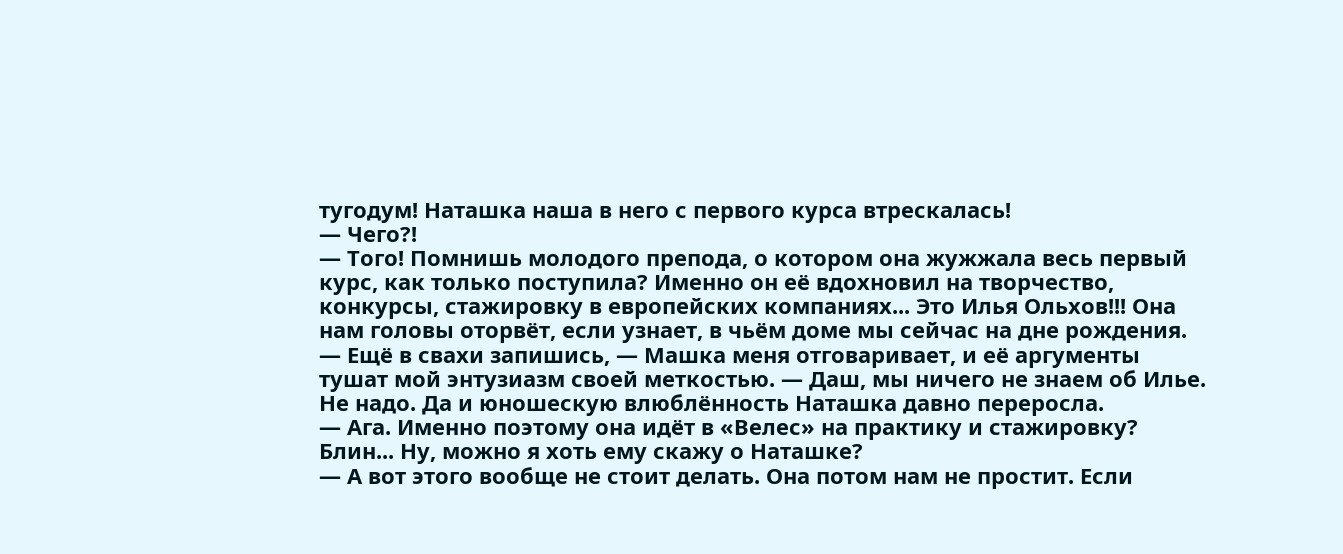тугодум! Наташка наша в него с первого курса втрескалась!
— Чего?!
— Того! Помнишь молодого препода, о котором она жужжала весь первый курс, как только поступила? Именно он её вдохновил на творчество, конкурсы, стажировку в европейских компаниях... Это Илья Ольхов!!! Она нам головы оторвёт, если узнает, в чьём доме мы сейчас на дне рождения.
— Ещё в свахи запишись, — Машка меня отговаривает, и её аргументы тушат мой энтузиазм своей меткостью. — Даш, мы ничего не знаем об Илье. Не надо. Да и юношескую влюблённость Наташка давно переросла.
— Ага. Именно поэтому она идёт в «Велес» на практику и стажировку? Блин... Ну, можно я хоть ему скажу о Наташке?
— А вот этого вообще не стоит делать. Она потом нам не простит. Если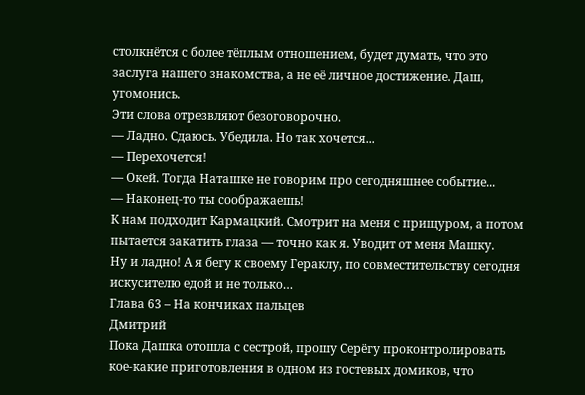столкнётся с более тёплым отношением, будет думать, что это заслуга нашего знакомства, а не её личное достижение. Даш, угомонись.
Эти слова отрезвляют безоговорочно.
— Ладно. Сдаюсь. Убедила. Но так хочется...
— Перехочется!
— Окей. Тогда Наташке не говорим про сегодняшнее событие...
— Наконец-то ты соображаешь!
К нам подходит Кармацкий. Смотрит на меня с прищуром, а потом пытается закатить глаза — точно как я. Уводит от меня Машку.
Ну и ладно! А я бегу к своему Гераклу, по совместительству сегодня искусителю едой и не только…
Глава 63 – На кончиках пальцев
Дмитрий
Пока Дашка отошла с сестрой, прошу Серёгу проконтролировать кое-какие приготовления в одном из гостевых домиков, что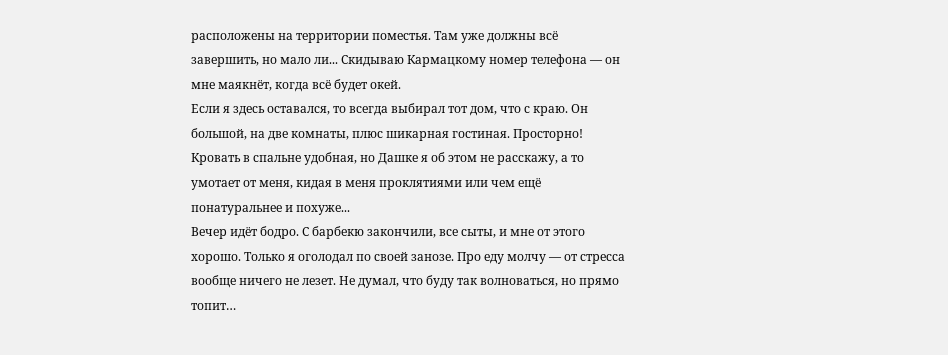расположены на территории поместья. Там уже должны всё завершить, но мало ли... Скидываю Кармацкому номер телефона — он мне маякнёт, когда всё будет окей.
Если я здесь оставался, то всегда выбирал тот дом, что с краю. Он большой, на две комнаты, плюс шикарная гостиная. Просторно! Кровать в спальне удобная, но Дашке я об этом не расскажу, а то умотает от меня, кидая в меня проклятиями или чем ещё понатуральнее и похуже...
Вечер идёт бодро. С барбекю закончили, все сыты, и мне от этого хорошо. Только я оголодал по своей занозе. Про еду молчу — от стресса вообще ничего не лезет. Не думал, что буду так волноваться, но прямо топит…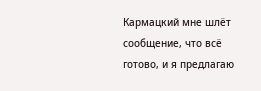Кармацкий мне шлёт сообщение, что всё готово, и я предлагаю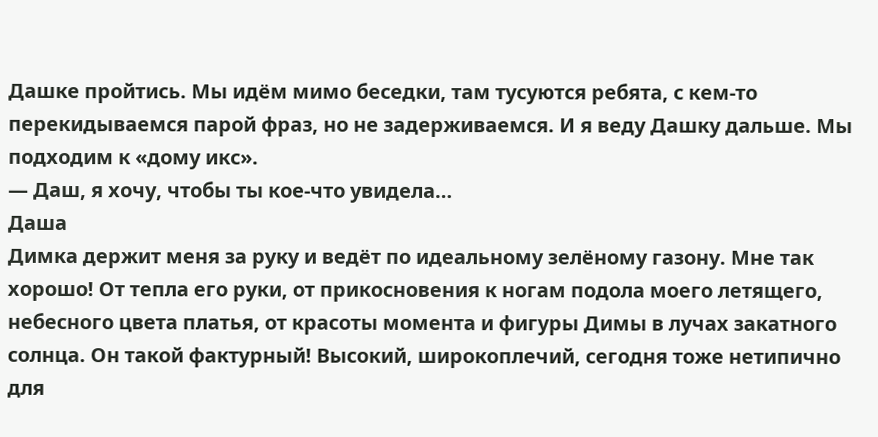Дашке пройтись. Мы идём мимо беседки, там тусуются ребята, с кем-то перекидываемся парой фраз, но не задерживаемся. И я веду Дашку дальше. Мы подходим к «дому икс».
— Даш, я хочу, чтобы ты кое-что увидела…
Даша
Димка держит меня за руку и ведёт по идеальному зелёному газону. Мне так хорошо! От тепла его руки, от прикосновения к ногам подола моего летящего, небесного цвета платья, от красоты момента и фигуры Димы в лучах закатного солнца. Он такой фактурный! Высокий, широкоплечий, сегодня тоже нетипично для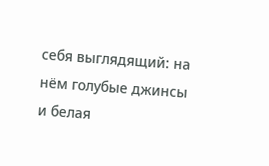себя выглядящий: на нём голубые джинсы и белая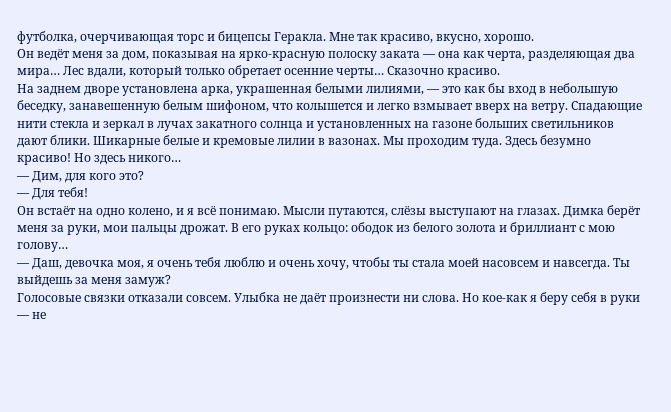футболка, очерчивающая торс и бицепсы Геракла. Мне так красиво, вкусно, хорошо.
Он ведёт меня за дом, показывая на ярко-красную полоску заката — она как черта, разделяющая два мира… Лес вдали, который только обретает осенние черты… Сказочно красиво.
На заднем дворе установлена арка, украшенная белыми лилиями, — это как бы вход в небольшую беседку, занавешенную белым шифоном, что колышется и легко взмывает вверх на ветру. Спадающие нити стекла и зеркал в лучах закатного солнца и установленных на газоне больших светильников дают блики. Шикарные белые и кремовые лилии в вазонах. Мы проходим туда. Здесь безумно красиво! Но здесь никого…
— Дим, для кого это?
— Для тебя!
Он встаёт на одно колено, и я всё понимаю. Мысли путаются, слёзы выступают на глазах. Димка берёт меня за руки, мои пальцы дрожат. В его руках кольцо: ободок из белого золота и бриллиант с мою голову…
— Даш, девочка моя, я очень тебя люблю и очень хочу, чтобы ты стала моей насовсем и навсегда. Ты выйдешь за меня замуж?
Голосовые связки отказали совсем. Улыбка не даёт произнести ни слова. Но кое-как я беру себя в руки — не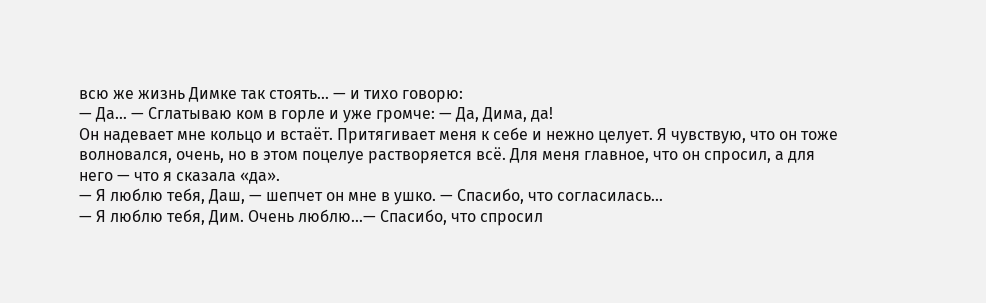всю же жизнь Димке так стоять… — и тихо говорю:
— Да… — Сглатываю ком в горле и уже громче: — Да, Дима, да!
Он надевает мне кольцо и встаёт. Притягивает меня к себе и нежно целует. Я чувствую, что он тоже волновался, очень, но в этом поцелуе растворяется всё. Для меня главное, что он спросил, а для него — что я сказала «да».
— Я люблю тебя, Даш, — шепчет он мне в ушко. — Спасибо, что согласилась…
— Я люблю тебя, Дим. Очень люблю…— Спасибо, что спросил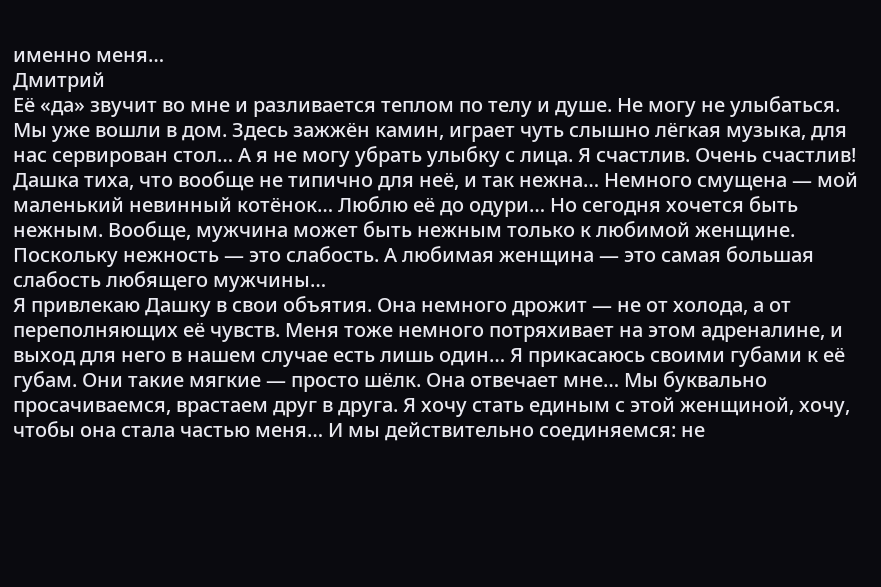именно меня…
Дмитрий
Её «да» звучит во мне и разливается теплом по телу и душе. Не могу не улыбаться. Мы уже вошли в дом. Здесь зажжён камин, играет чуть слышно лёгкая музыка, для нас сервирован стол… А я не могу убрать улыбку с лица. Я счастлив. Очень счастлив!
Дашка тиха, что вообще не типично для неё, и так нежна… Немного смущена — мой маленький невинный котёнок… Люблю её до одури… Но сегодня хочется быть нежным. Вообще, мужчина может быть нежным только к любимой женщине. Поскольку нежность — это слабость. А любимая женщина — это самая большая слабость любящего мужчины…
Я привлекаю Дашку в свои объятия. Она немного дрожит — не от холода, а от переполняющих её чувств. Меня тоже немного потряхивает на этом адреналине, и выход для него в нашем случае есть лишь один… Я прикасаюсь своими губами к её губам. Они такие мягкие — просто шёлк. Она отвечает мне… Мы буквально просачиваемся, врастаем друг в друга. Я хочу стать единым с этой женщиной, хочу, чтобы она стала частью меня… И мы действительно соединяемся: не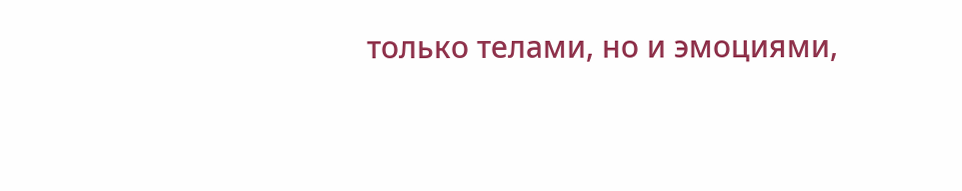только телами, но и эмоциями,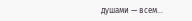душами — всем…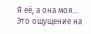Я её, а она моя… Это ощущение на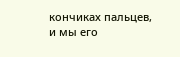кончиках пальцев, и мы его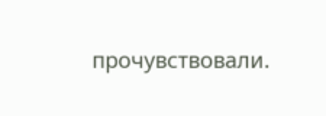прочувствовали.